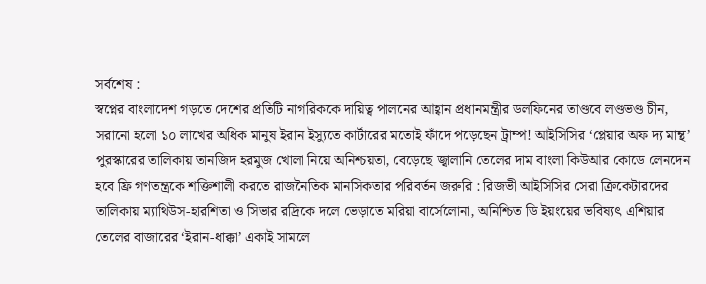সর্বশেষ :
স্বপ্নের বাংলাদেশ গড়তে দেশের প্রতিটি নাগরিককে দায়িত্ব পালনের আহ্বান প্রধানমন্ত্রীর ডলফিনের তাণ্ডবে লণ্ডভণ্ড চীন, সরানো হলো ১০ লাখের ‍অধিক মানুষ ইরান ইস্যুতে কার্টারের মতোই ফাঁদে পড়েছেন ট্রাম্প! আইসিসির ‘প্লেয়ার অফ দ্য মান্থ’ পুরস্কারের তালিকায় তানজিদ হরমুজ খোলা নিয়ে অনিশ্চয়তা, বেড়েছে জ্বালানি তেলের দাম বাংলা কিউআর কোডে লেনদেন হবে ফ্রি গণতন্ত্রকে শক্তিশালী করতে রাজনৈতিক মানসিকতার পরিবর্তন জরুরি : রিজভী আইসিসির সেরা ক্রিকেটারদের তালিকায় ম্যাথিউস-হারশিতা ও সিভার রদ্রিকে দলে ভেড়াতে মরিয়া বার্সেলোনা, অনিশ্চিত ডি ইয়ংয়ের ভবিষ্যৎ এশিয়ার তেলের বাজারের ‘ইরান-ধাক্কা’ একাই সামলে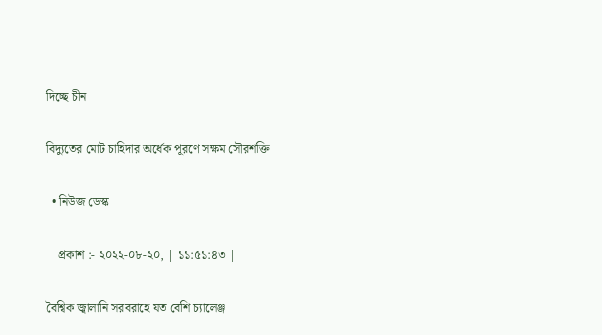দিচ্ছে চীন

বিদ্যুতের মোট চাহিদার অর্ধেক পূরণে সক্ষম সৌরশক্তি

  • নিউজ ডেস্ক

    প্রকাশ :- ২০২২-০৮-২০, | ১১:৫১:৪৩ |

বৈশ্বিক জ্বালানি সরবরাহে যত বেশি চ্যালেঞ্জ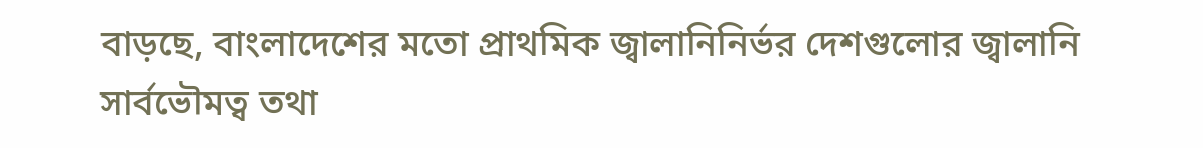বাড়ছে, বাংলাদেশের মতো প্রাথমিক জ্বালানিনির্ভর দেশগুলোর জ্বালানি সার্বভৌমত্ব তথা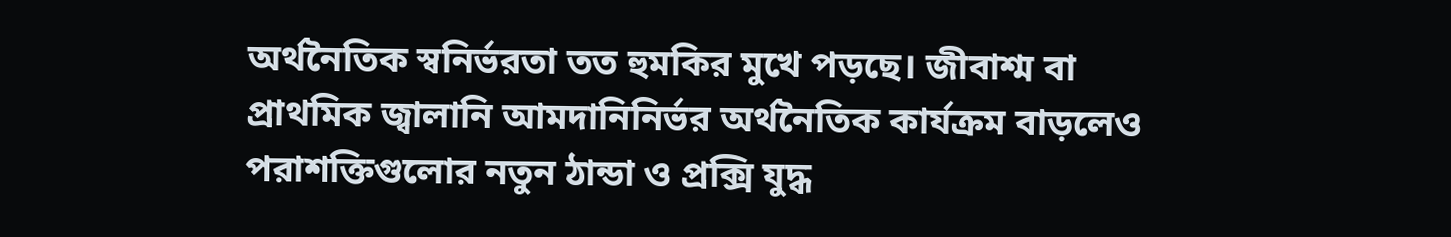অর্থনৈতিক স্বনির্ভরতা তত হুমকির মুখে পড়ছে। জীবাশ্ম বা প্রাথমিক জ্বালানি আমদানিনির্ভর অর্থনৈতিক কার্যক্রম বাড়লেও পরাশক্তিগুলোর নতুন ঠান্ডা ও প্রক্সি যুদ্ধ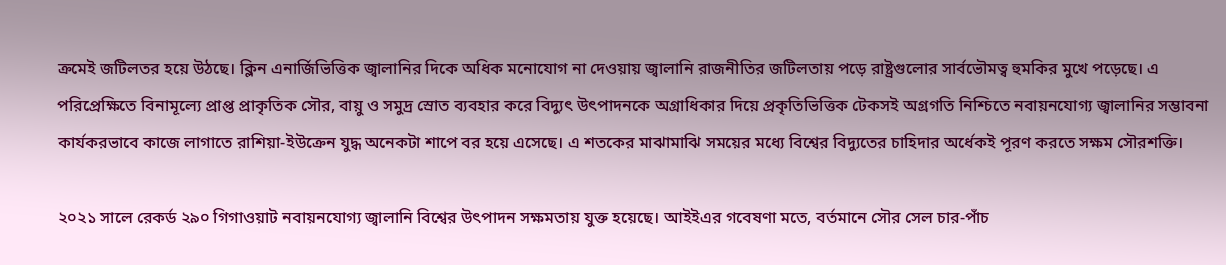ক্রমেই জটিলতর হয়ে উঠছে। ক্লিন এনার্জিভিত্তিক জ্বালানির দিকে অধিক মনোযোগ না দেওয়ায় জ্বালানি রাজনীতির জটিলতায় পড়ে রাষ্ট্রগুলোর সার্বভৌমত্ব হুমকির মুখে পড়েছে। এ পরিপ্রেক্ষিতে বিনামূল্যে প্রাপ্ত প্রাকৃতিক সৌর, বায়ু ও সমুদ্র স্রোত ব্যবহার করে বিদ্যুৎ উৎপাদনকে অগ্রাধিকার দিয়ে প্রকৃতিভিত্তিক টেকসই অগ্রগতি নিশ্চিতে নবায়নযোগ্য জ্বালানির সম্ভাবনা কার্যকরভাবে কাজে লাগাতে রাশিয়া-ইউক্রেন যুদ্ধ অনেকটা শাপে বর হয়ে এসেছে। এ শতকের মাঝামাঝি সময়ের মধ্যে বিশ্বের বিদ্যুতের চাহিদার অর্ধেকই পূরণ করতে সক্ষম সৌরশক্তি।

২০২১ সালে রেকর্ড ২৯০ গিগাওয়াট নবায়নযোগ্য জ্বালানি বিশ্বের উৎপাদন সক্ষমতায় যুক্ত হয়েছে। আইইএর গবেষণা মতে, বর্তমানে সৌর সেল চার-পাঁচ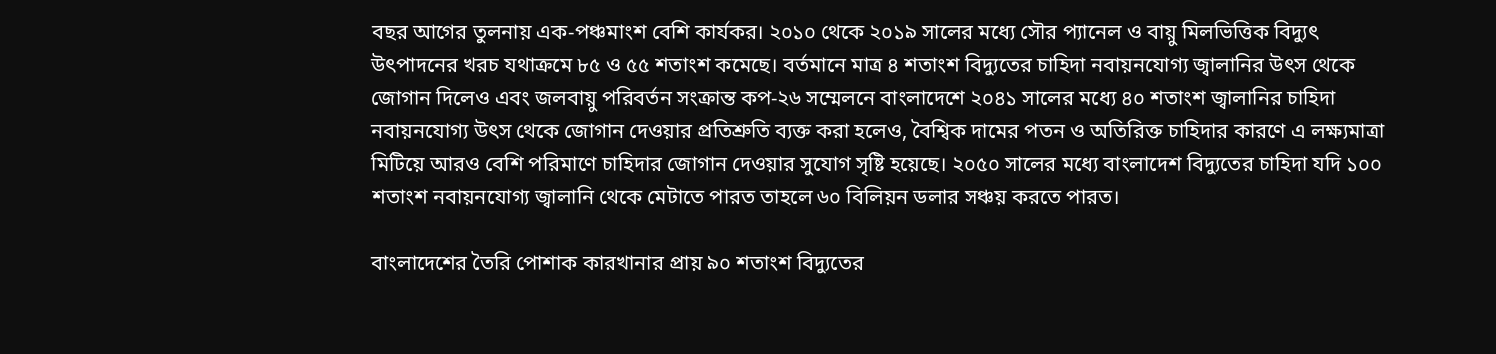বছর আগের তুলনায় এক-পঞ্চমাংশ বেশি কার্যকর। ২০১০ থেকে ২০১৯ সালের মধ্যে সৌর প্যানেল ও বায়ু মিলভিত্তিক বিদ্যুৎ উৎপাদনের খরচ যথাক্রমে ৮৫ ও ৫৫ শতাংশ কমেছে। বর্তমানে মাত্র ৪ শতাংশ বিদ্যুতের চাহিদা নবায়নযোগ্য জ্বালানির উৎস থেকে জোগান দিলেও এবং জলবায়ু পরিবর্তন সংক্রান্ত কপ-২৬ সম্মেলনে বাংলাদেশে ২০৪১ সালের মধ্যে ৪০ শতাংশ জ্বালানির চাহিদা নবায়নযোগ্য উৎস থেকে জোগান দেওয়ার প্রতিশ্রুতি ব্যক্ত করা হলেও, বৈশ্বিক দামের পতন ও অতিরিক্ত চাহিদার কারণে এ লক্ষ্যমাত্রা মিটিয়ে আরও বেশি পরিমাণে চাহিদার জোগান দেওয়ার সুযোগ সৃষ্টি হয়েছে। ২০৫০ সালের মধ্যে বাংলাদেশ বিদ্যুতের চাহিদা যদি ১০০ শতাংশ নবায়নযোগ্য জ্বালানি থেকে মেটাতে পারত তাহলে ৬০ বিলিয়ন ডলার সঞ্চয় করতে পারত।

বাংলাদেশের তৈরি পোশাক কারখানার প্রায় ৯০ শতাংশ বিদ্যুতের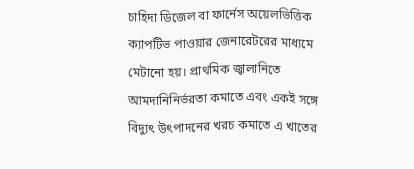চাহিদা ডিজেল বা ফার্নেস অয়েলভিত্তিক ক্যাপটিভ পাওয়ার জেনারেটরের মাধ্যমে মেটানো হয়। প্রাথমিক জ্বালানিতে আমদানিনির্ভরতা কমাতে এবং একই সঙ্গে বিদ্যুৎ উৎপাদনের খরচ কমাতে এ খাতের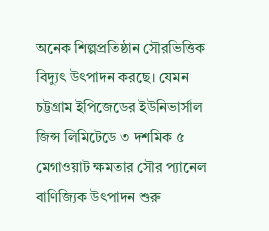অনেক শিল্পপ্রতিষ্ঠান সৌরভিত্তিক বিদ্যুৎ উৎপাদন করছে। যেমন চট্টগ্রাম ইপিজেডের ইউনিভার্সাল জিন্স লিমিটেডে ৩ দশমিক ৫ মেগাওয়াট ক্ষমতার সৌর প্যানেল বাণিজ্যিক উৎপাদন শুরু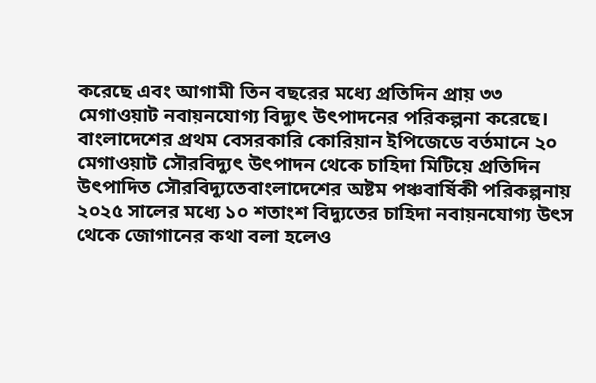করেছে এবং আগামী তিন বছরের মধ্যে প্রতিদিন প্রায় ৩৩ মেগাওয়াট নবায়নযোগ্য বিদ্যুৎ উৎপাদনের পরিকল্পনা করেছে। বাংলাদেশের প্রথম বেসরকারি কোরিয়ান ইপিজেডে বর্তমানে ২০ মেগাওয়াট সৌরবিদ্যুৎ উৎপাদন থেকে চাহিদা মিটিয়ে প্রতিদিন উৎপাদিত সৌরবিদ্যুতেবাংলাদেশের অষ্টম পঞ্চবার্ষিকী পরিকল্পনায় ২০২৫ সালের মধ্যে ১০ শতাংশ বিদ্যুতের চাহিদা নবায়নযোগ্য উৎস থেকে জোগানের কথা বলা হলেও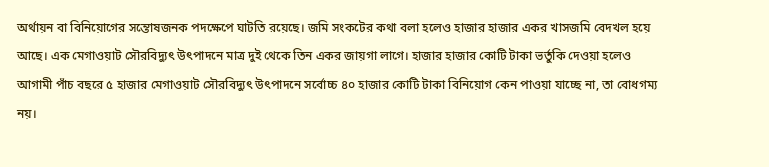অর্থায়ন বা বিনিয়োগের সন্তোষজনক পদক্ষেপে ঘাটতি রয়েছে। জমি সংকটের কথা বলা হলেও হাজার হাজার একর খাসজমি বেদখল হয়ে আছে। এক মেগাওয়াট সৌরবিদ্যুৎ উৎপাদনে মাত্র দুই থেকে তিন একর জায়গা লাগে। হাজার হাজার কোটি টাকা ভর্তুকি দেওয়া হলেও আগামী পাঁচ বছরে ৫ হাজার মেগাওয়াট সৌরবিদ্যুৎ উৎপাদনে সর্বোচ্চ ৪০ হাজার কোটি টাকা বিনিয়োগ কেন পাওয়া যাচ্ছে না, তা বোধগম্য নয়।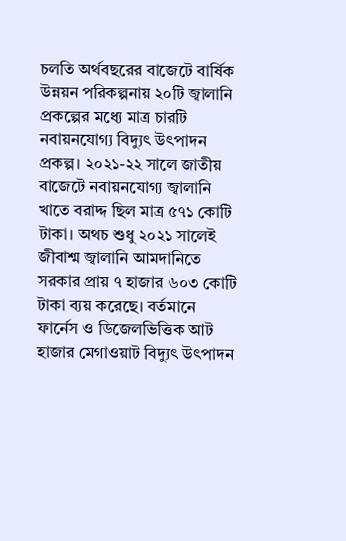চলতি অর্থবছরের বাজেটে বার্ষিক উন্নয়ন পরিকল্পনায় ২০টি জ্বালানি প্রকল্পের মধ্যে মাত্র চারটি নবায়নযোগ্য বিদ্যুৎ উৎপাদন প্রকল্প। ২০২১-২২ সালে জাতীয় বাজেটে নবায়নযোগ্য জ্বালানি খাতে বরাদ্দ ছিল মাত্র ৫৭১ কোটি টাকা। অথচ শুধু ২০২১ সালেই জীবাশ্ম জ্বালানি আমদানিতে সরকার প্রায় ৭ হাজার ৬০৩ কোটি টাকা ব্যয় করেছে। বর্তমানে ফার্নেস ও ডিজেলভিত্তিক আট হাজার মেগাওয়াট বিদ্যুৎ উৎপাদন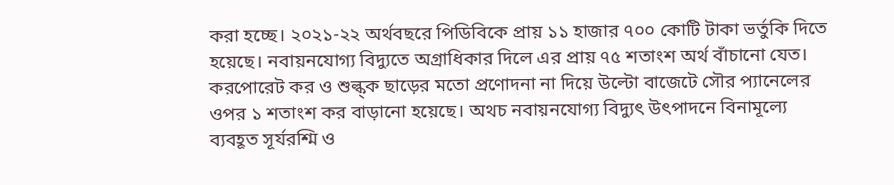করা হচ্ছে। ২০২১-২২ অর্থবছরে পিডিবিকে প্রায় ১১ হাজার ৭০০ কোটি টাকা ভর্তুকি দিতে হয়েছে। নবায়নযোগ্য বিদ্যুতে অগ্রাধিকার দিলে এর প্রায় ৭৫ শতাংশ অর্থ বাঁচানো যেত। করপোরেট কর ও শুল্ক্ক ছাড়ের মতো প্রণোদনা না দিয়ে উল্টো বাজেটে সৌর প্যানেলের ওপর ১ শতাংশ কর বাড়ানো হয়েছে। অথচ নবায়নযোগ্য বিদ্যুৎ উৎপাদনে বিনামূল্যে ব্যবহূত সূর্যরশ্মি ও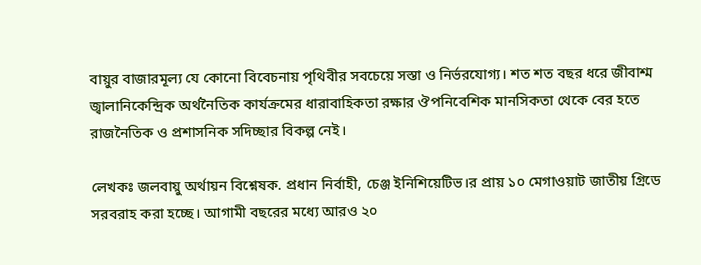বায়ুর বাজারমূল্য যে কোনো বিবেচনায় পৃথিবীর সবচেয়ে সস্তা ও নির্ভরযোগ্য। শত শত বছর ধরে জীবাশ্ম জ্বালানিকেন্দ্রিক অর্থনৈতিক কার্যক্রমের ধারাবাহিকতা রক্ষার ঔপনিবেশিক মানসিকতা থেকে বের হতে রাজনৈতিক ও প্রশাসনিক সদিচ্ছার বিকল্প নেই।

লেখকঃ জলবায়ু অর্থায়ন বিশ্নেষক. প্রধান নির্বাহী, চেঞ্জ ইনিশিয়েটিভ।র প্রায় ১০ মেগাওয়াট জাতীয় গ্রিডে সরবরাহ করা হচ্ছে। আগামী বছরের মধ্যে আরও ২০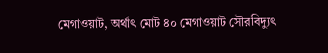মেগাওয়াট, অর্থাৎ মোট ৪০ মেগাওয়াট সৌরবিদ্যুৎ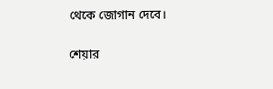থেকে জোগান দেবে।


শেয়ার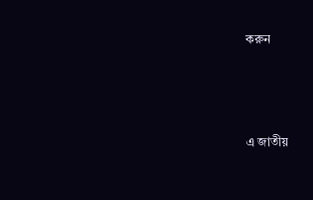করুন



এ জাতীয়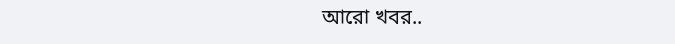আরো খবর..